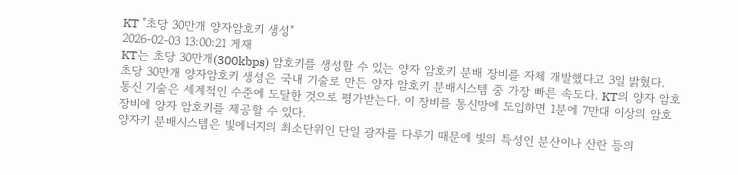KT "초당 30만개 양자암호키 생성"
2026-02-03 13:00:21 게재
KT는 초당 30만개(300kbps) 암호키를 생성할 수 있는 양자 암호키 분배 장비를 자체 개발했다고 3일 밝혔다.
초당 30만개 양자암호키 생성은 국내 기술로 만든 양자 암호키 분배시스템 중 가장 빠른 속도다. KT의 양자 암호 통신 기술은 세계적인 수준에 도달한 것으로 평가받는다. 이 장비를 통신망에 도입하면 1분에 7만대 이상의 암호장비에 양자 암호키를 제공할 수 있다.
양자키 분배시스템은 빛에너지의 최소단위인 단일 광자를 다루기 때문에 빛의 특성인 분산이나 산란 등의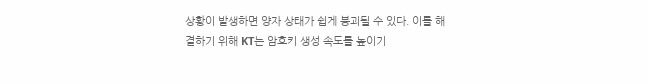상황이 발생하면 양자 상태가 쉽게 붕괴될 수 있다. 이를 해결하기 위해 KT는 암호키 생성 속도를 높이기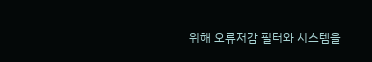위해 오류저감 필터와 시스템을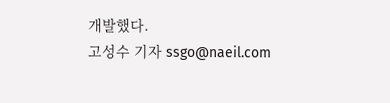개발했다.
고성수 기자 ssgo@naeil.com